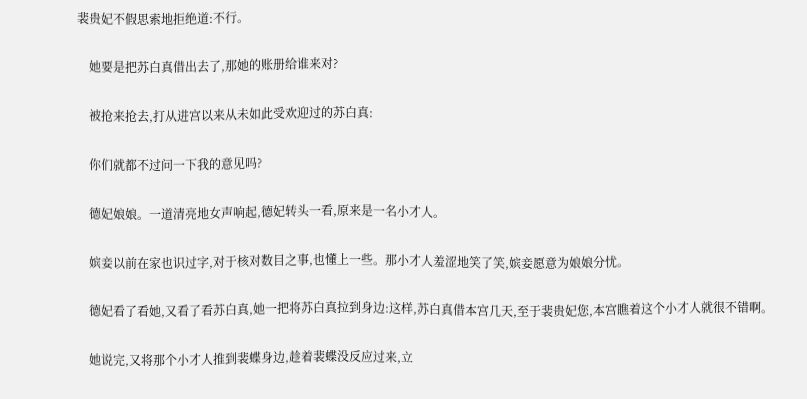裴贵妃不假思索地拒绝道:不行。

    她要是把苏白真借出去了,那她的账册给谁来对?

    被抢来抢去,打从进宫以来从未如此受欢迎过的苏白真:

    你们就都不过问一下我的意见吗?

    德妃娘娘。一道清亮地女声响起,德妃转头一看,原来是一名小才人。

    嫔妾以前在家也识过字,对于核对数目之事,也懂上一些。那小才人羞涩地笑了笑,嫔妾愿意为娘娘分忧。

    德妃看了看她,又看了看苏白真,她一把将苏白真拉到身边:这样,苏白真借本宫几天,至于裴贵妃您,本宫瞧着这个小才人就很不错啊。

    她说完,又将那个小才人推到裴蝶身边,趁着裴蝶没反应过来,立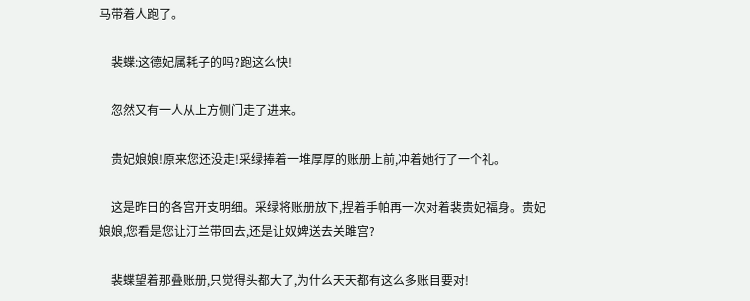马带着人跑了。

    裴蝶:这德妃属耗子的吗?跑这么快!

    忽然又有一人从上方侧门走了进来。

    贵妃娘娘!原来您还没走!采绿捧着一堆厚厚的账册上前,冲着她行了一个礼。

    这是昨日的各宫开支明细。采绿将账册放下,捏着手帕再一次对着裴贵妃福身。贵妃娘娘,您看是您让汀兰带回去,还是让奴婢送去关雎宫?

    裴蝶望着那叠账册,只觉得头都大了,为什么天天都有这么多账目要对!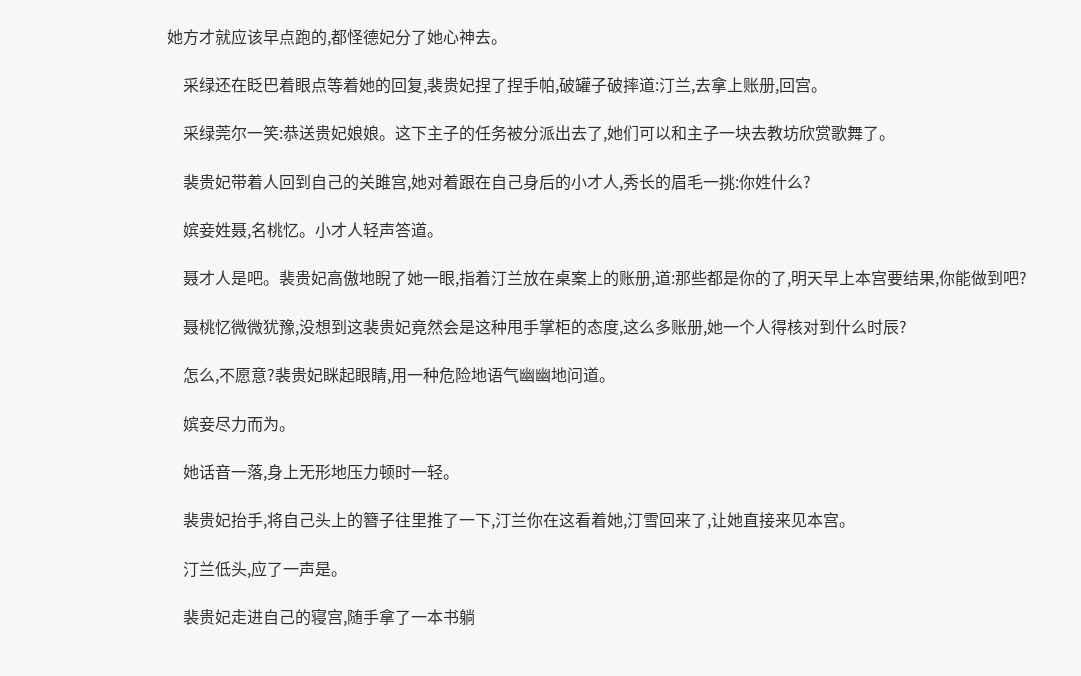她方才就应该早点跑的,都怪德妃分了她心神去。

    采绿还在眨巴着眼点等着她的回复,裴贵妃捏了捏手帕,破罐子破摔道:汀兰,去拿上账册,回宫。

    采绿莞尔一笑:恭送贵妃娘娘。这下主子的任务被分派出去了,她们可以和主子一块去教坊欣赏歌舞了。

    裴贵妃带着人回到自己的关雎宫,她对着跟在自己身后的小才人,秀长的眉毛一挑:你姓什么?

    嫔妾姓聂,名桃忆。小才人轻声答道。

    聂才人是吧。裴贵妃高傲地睨了她一眼,指着汀兰放在桌案上的账册,道:那些都是你的了,明天早上本宫要结果,你能做到吧?

    聂桃忆微微犹豫,没想到这裴贵妃竟然会是这种甩手掌柜的态度,这么多账册,她一个人得核对到什么时辰?

    怎么,不愿意?裴贵妃眯起眼睛,用一种危险地语气幽幽地问道。

    嫔妾尽力而为。

    她话音一落,身上无形地压力顿时一轻。

    裴贵妃抬手,将自己头上的簪子往里推了一下,汀兰你在这看着她,汀雪回来了,让她直接来见本宫。

    汀兰低头,应了一声是。

    裴贵妃走进自己的寝宫,随手拿了一本书躺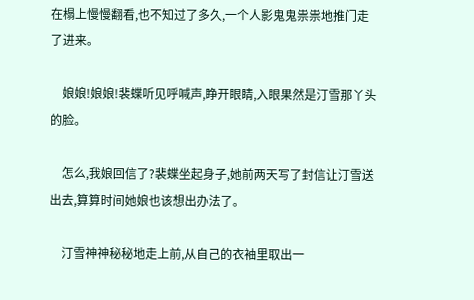在榻上慢慢翻看,也不知过了多久,一个人影鬼鬼祟祟地推门走了进来。

    娘娘!娘娘!裴蝶听见呼喊声,睁开眼睛,入眼果然是汀雪那丫头的脸。

    怎么,我娘回信了?裴蝶坐起身子,她前两天写了封信让汀雪送出去,算算时间她娘也该想出办法了。

    汀雪神神秘秘地走上前,从自己的衣袖里取出一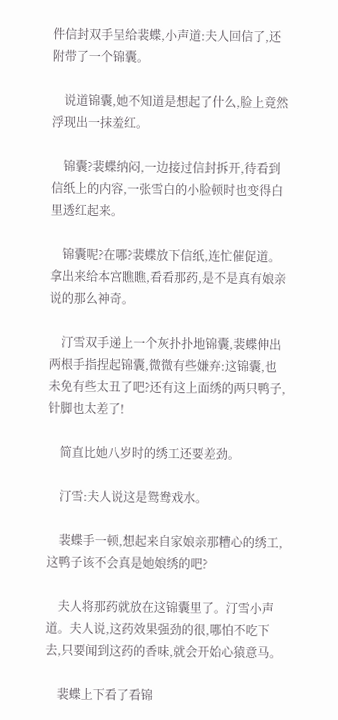件信封双手呈给裴蝶,小声道:夫人回信了,还附带了一个锦囊。

    说道锦囊,她不知道是想起了什么,脸上竟然浮现出一抹羞红。

    锦囊?裴蝶纳闷,一边接过信封拆开,待看到信纸上的内容,一张雪白的小脸顿时也变得白里透红起来。

    锦囊呢?在哪?裴蝶放下信纸,连忙催促道。拿出来给本宫瞧瞧,看看那药,是不是真有娘亲说的那么神奇。

    汀雪双手递上一个灰扑扑地锦囊,裴蝶伸出两根手指捏起锦囊,微微有些嫌弃:这锦囊,也未免有些太丑了吧?还有这上面绣的两只鸭子,针脚也太差了!

    简直比她八岁时的绣工还要差劲。

    汀雪:夫人说这是鸳鸯戏水。

    裴蝶手一顿,想起来自家娘亲那糟心的绣工,这鸭子该不会真是她娘绣的吧?

    夫人将那药就放在这锦囊里了。汀雪小声道。夫人说,这药效果强劲的很,哪怕不吃下去,只要闻到这药的香味,就会开始心猿意马。

    裴蝶上下看了看锦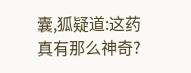囊,狐疑道:这药真有那么神奇?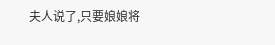夫人说了,只要娘娘将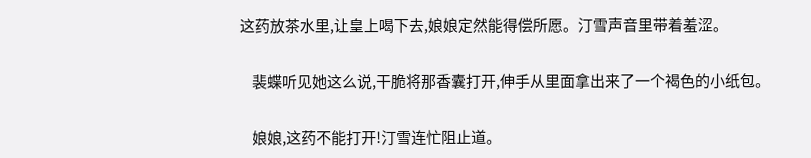这药放茶水里,让皇上喝下去,娘娘定然能得偿所愿。汀雪声音里带着羞涩。

    裴蝶听见她这么说,干脆将那香囊打开,伸手从里面拿出来了一个褐色的小纸包。

    娘娘,这药不能打开!汀雪连忙阻止道。